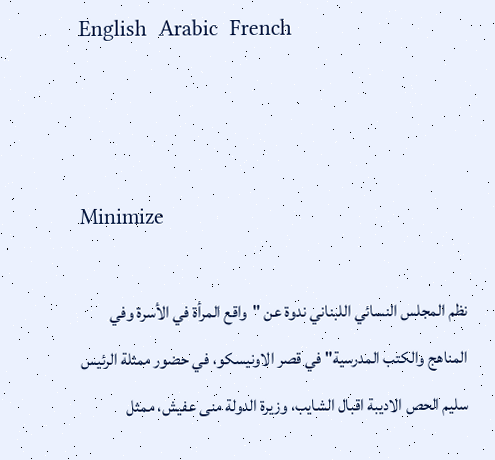English  Arabic  French



Minimize

نظم المجلس النسائي اللبناني ندوة عن "واقع المرأة في الأسرة وفي المناهج والكتب المدرسية" في قصر الاونيسكو، في حضور ممثلة الرئيس سليم الحص الاديبة اقبال الشايب، وزيرة الدولة منى عفيش، ممثل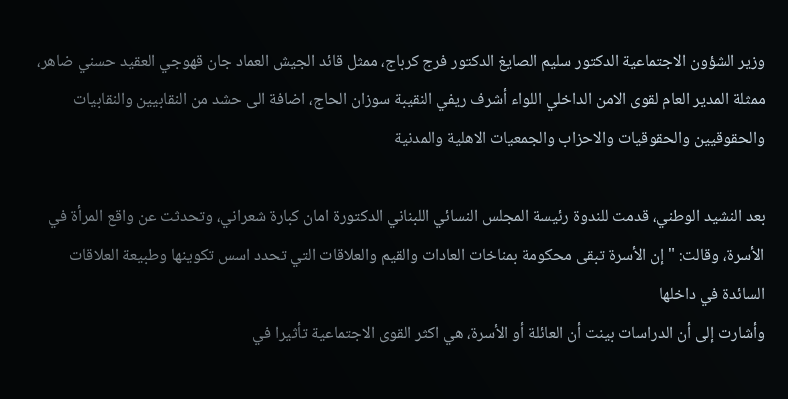وزير الشؤون الاجتماعية الدكتور سليم الصايغ الدكتور فرج كرباج، ممثل قائد الجيش العماد جان قهوجي العقيد حسني ضاهر، ممثلة المدير العام لقوى الامن الداخلي اللواء أشرف ريفي النقيبة سوزان الحاج، اضافة الى حشد من النقابيين والنقابيات والحقوقيين والحقوقيات والاحزاب والجمعيات الاهلية والمدنية

بعد النشيد الوطني، قدمت للندوة رئيسة المجلس النسائي اللبناني الدكتورة امان كبارة شعراني، وتحدثت عن واقع المرأة في الأسرة، وقالت: "إن الأسرة تبقى محكومة بمناخات العادات والقيم والعلاقات التي تحدد اسس تكوينها وطبيعة العلاقات السائدة في داخلها
وأشارت إلى أن الدراسات بينت أن العائلة أو الأسرة، هي اكثر القوى الاجتماعية تأثيرا في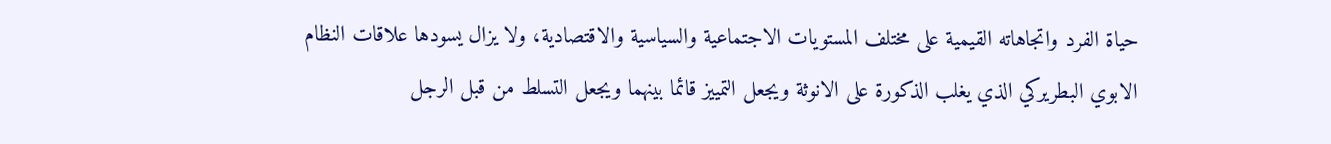حياة الفرد واتجاهاته القيمية على مختلف المستويات الاجتماعية والسياسية والاقتصادية، ولا يزال يسودها علاقات النظام الابوي البطريركي الذي يغلب الذكورة على الانوثة ويجعل التمييز قائما بينهما ويجعل التسلط من قبل الرجل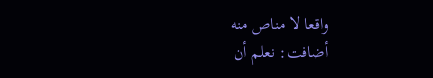واقعا لا مناص منه
أضافت: نعلم أن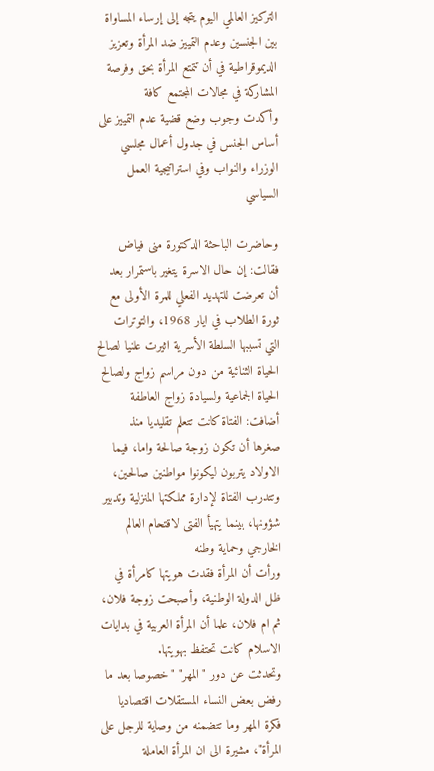التركيز العالمي اليوم يتجه إلى إرساء المساواة بين الجنسين وعدم التمييز ضد المرأة وتعزيز الديموقراطية في أن تتمتع المرأة بحق وفرصة المشاركة في مجالات المجتمع كافة
وأكدت وجوب وضع قضية عدم التمييز على أساس الجنس في جدول أعمال مجلسي الوزراء والنواب وفي استراتيجية العمل السياسي

وحاضرت الباحثة الدكتورة منى فياض فقالت: إن حال الاسرة يتغير باستمرار بعد أن تعرضت للتهديد الفعلي للمرة الأولى مع ثورة الطلاب في ايار 1968، والتوترات التي تسببها السلطة الأسرية اثيرت علنيا لصالح الحياة الثنائية من دون مراسم زواج ولصالح الحياة الجماعية ولسيادة زواج العاطفة
أضافت: الفتاة كانت تتعلم تقليديا منذ صغرها أن تكون زوجة صالحة واما، فيما الاولاد يتربون ليكونوا مواطنين صالحين، وتتدرب الفتاة لإدارة مملكتها المنزلية وتدبير شؤونها، بينما يتهيأ الفتى لاقتحام العالم الخارجي وحماية وطنه
ورأت أن المرأة فقدت هويتها كامرأة في ظل الدولة الوطنية، وأصبحت زوجة فلان، ثم ام فلان، علما أن المرأة العربية في بدايات الاسلام كانت تحتفظ بهويتها.
وتحدثت عن دور "المهر" "خصوصا بعد ما رفض بعض النساء المستقلات اقتصاديا فكرة المهر وما تتضمنه من وصاية للرجل على المرأة"، مشيرة الى ان المرأة العاملة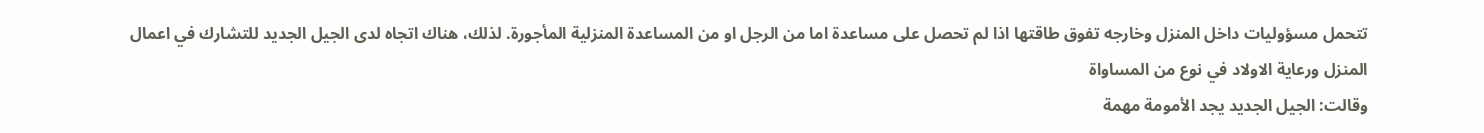تتحمل مسؤوليات داخل المنزل وخارجه تفوق طاقتها اذا لم تحصل على مساعدة اما من الرجل او من المساعدة المنزلية المأجورة. لذلك، هناك اتجاه لدى الجيل الجديد للتشارك في اعمال المنزل ورعاية الاولاد في نوع من المساواة
وقالت: الجيل الجديد يجد الأمومة مهمة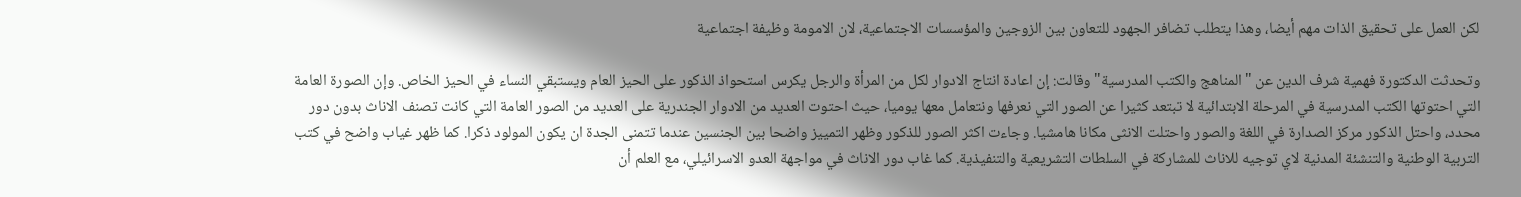لكن العمل على تحقيق الذات مهم أيضا، وهذا يتطلب تضافر الجهود للتعاون بين الزوجين والمؤسسات الاجتماعية، لان الامومة وظيفة اجتماعية

وتحدثت الدكتورة فهمية شرف الدين عن "المناهج والكتب المدرسية" وقالت: إن اعادة انتاج الادوار لكل من المرأة والرجل يكرس استحواذ الذكور على الحيز العام ويستبقي النساء في الحيز الخاص. وإن الصورة العامة التي احتوتها الكتب المدرسية في المرحلة الابتدائية لا تبتعد كثيرا عن الصور التي نعرفها ونتعامل معها يوميا، حيث احتوت العديد من الادوار الجندرية على العديد من الصور العامة التي كانت تصنف الاناث بدون دور محدد، واحتل الذكور مركز الصدارة في اللغة والصور واحتلت الانثى مكانا هامشيا. وجاءت اكثر الصور للذكور وظهر التمييز واضحا بين الجنسين عندما تتمنى الجدة ان يكون المولود ذكرا. كما ظهر غياب واضح في كتب التربية الوطنية والتنشئة المدنية لاي توجيه للاناث للمشاركة في السلطات التشريعية والتنفيذية. كما غاب دور الاناث في مواجهة العدو الاسرائيلي، مع العلم أن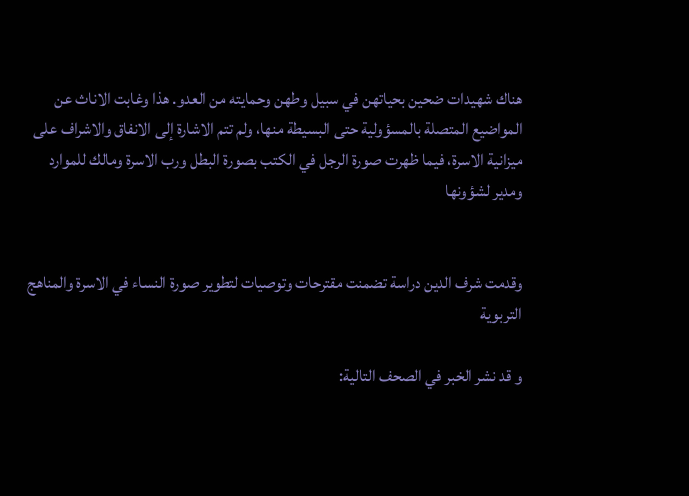هناك شهيدات ضحين بحياتهن في سبيل وطهن وحمايته من العدو. هذا وغابت الاناث عن المواضيع المتصلة بالمسؤولية حتى البسيطة منها، ولم تتم الاشارة إلى الانفاق والاشراف على ميزانية الاسرة، فيما ظهرت صورة الرجل في الكتب بصورة البطل ورب الاسرة ومالك للموارد ومدير لشؤونها


وقدمت شرف الدين دراسة تضمنت مقترحات وتوصيات لتطوير صورة النساء في الاسرة والمناهج التربوية

و قد نشر الخبر في الصحف التالية: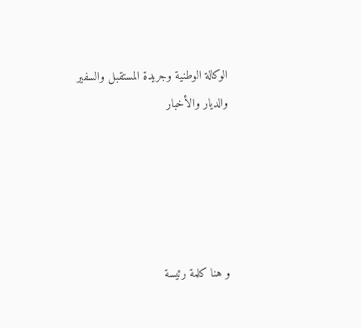الوكالة الوطنية وجريدة المستقبل والسفير       والديار والأخبار





و هنا كلمة رئيسة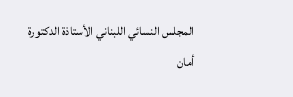المجلس النسائي اللبناني الأستاذة الدكتورة أمان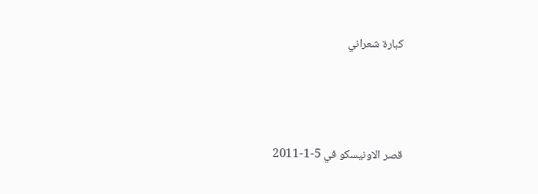كبارة شعراني



قصر الاونيسكو في 5-1-2011